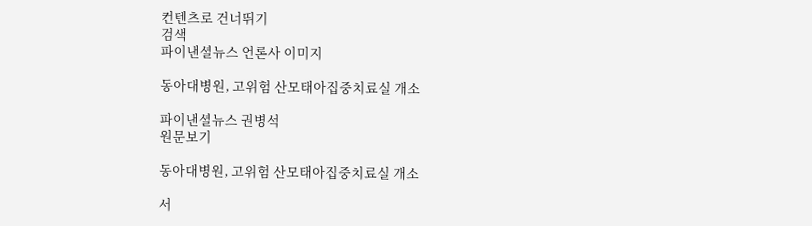컨텐츠로 건너뛰기
검색
파이낸셜뉴스 언론사 이미지

동아대병원, 고위험 산모태아집중치료실 개소

파이낸셜뉴스 권병석
원문보기

동아대병원, 고위험 산모태아집중치료실 개소

서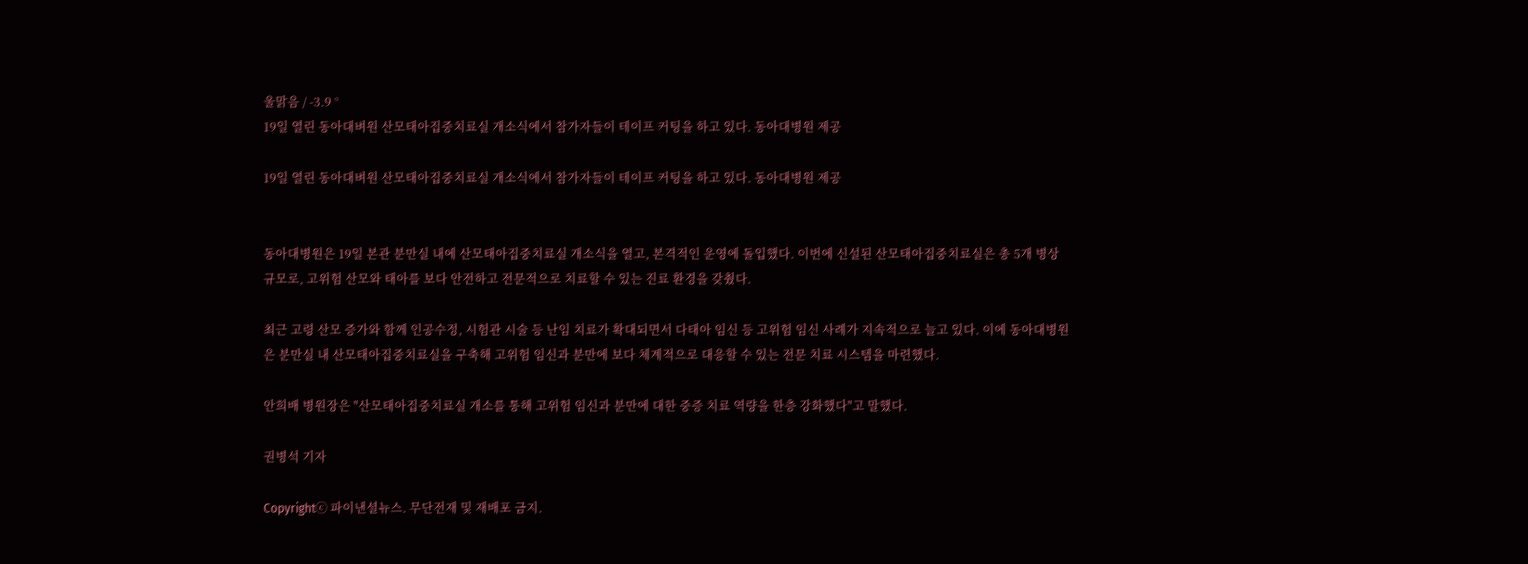울맑음 / -3.9 °
19일 열린 동아대벼원 산모태아집중치료실 개소식에서 참가자들이 테이프 커팅을 하고 있다. 동아대병원 제공

19일 열린 동아대벼원 산모태아집중치료실 개소식에서 참가자들이 테이프 커팅을 하고 있다. 동아대병원 제공


동아대병원은 19일 본관 분만실 내에 산모태아집중치료실 개소식을 열고, 본격적인 운영에 돌입했다. 이번에 신설된 산모태아집중치료실은 총 5개 병상 규모로, 고위험 산모와 태아를 보다 안전하고 전문적으로 치료할 수 있는 진료 환경을 갖췄다.

최근 고령 산모 증가와 함께 인공수정, 시험관 시술 등 난임 치료가 확대되면서 다태아 임신 등 고위험 임신 사례가 지속적으로 늘고 있다. 이에 동아대병원은 분만실 내 산모태아집중치료실을 구축해 고위험 임신과 분만에 보다 체계적으로 대응할 수 있는 전문 치료 시스템을 마련했다.

안희배 병원장은 "산모태아집중치료실 개소를 통해 고위험 임신과 분만에 대한 중증 치료 역량을 한층 강화했다"고 말했다.

권병석 기자

Copyrightⓒ 파이낸셜뉴스. 무단전재 및 재배포 금지.